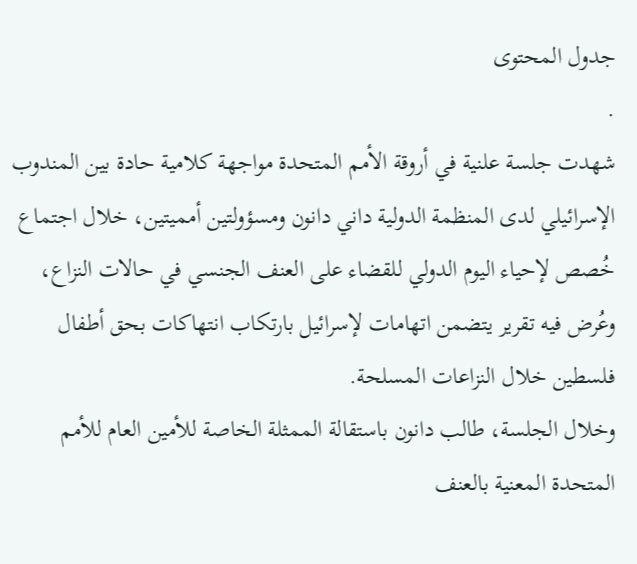جدول المحتوى
.
شهدت جلسة علنية في أروقة الأمم المتحدة مواجهة كلامية حادة بين المندوب الإسرائيلي لدى المنظمة الدولية داني دانون ومسؤولتين أمميتين، خلال اجتماع خُصص لإحياء اليوم الدولي للقضاء على العنف الجنسي في حالات النزاع، وعُرض فيه تقرير يتضمن اتهامات لإسرائيل بارتكاب انتهاكات بحق أطفال فلسطين خلال النزاعات المسلحة.
وخلال الجلسة، طالب دانون باستقالة الممثلة الخاصة للأمين العام للأمم المتحدة المعنية بالعنف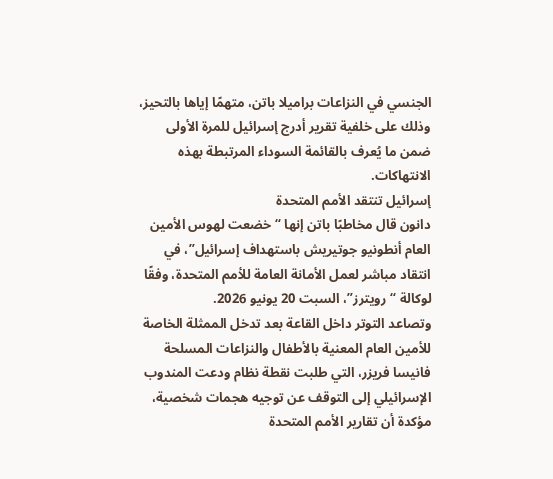الجنسي في النزاعات براميلا باتن، متهمًا إياها بالتحيز، وذلك على خلفية تقرير أدرج إسرائيل للمرة الأولى ضمن ما يُعرف بالقائمة السوداء المرتبطة بهذه الانتهاكات.
إسرائيل تنتقد الأمم المتحدة
دانون قال مخاطبًا باتن إنها “خضعت لهوس الأمين العام أنطونيو جوتيريش باستهداف إسرائيل”، في انتقاد مباشر لعمل الأمانة العامة للأمم المتحدة، وفقًا لوكالة “رويترز”، السبت 20 يونيو 2026.
وتصاعد التوتر داخل القاعة بعد تدخل الممثلة الخاصة للأمين العام المعنية بالأطفال والنزاعات المسلحة فانيسا فريزر، التي طلبت نقطة نظام ودعت المندوب الإسرائيلي إلى التوقف عن توجيه هجمات شخصية، مؤكدة أن تقارير الأمم المتحدة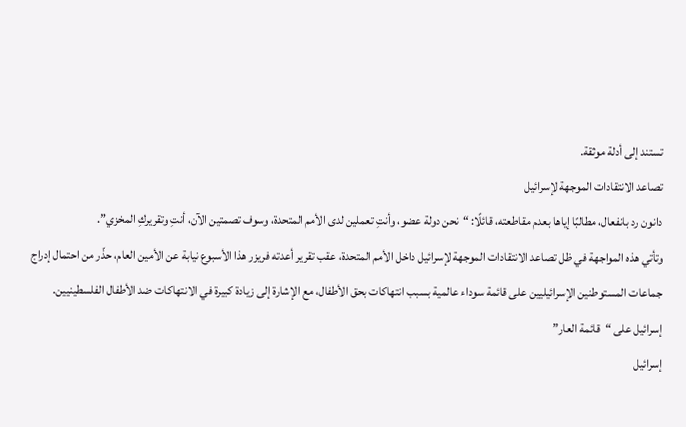تستند إلى أدلة موثقة.
تصاعد الانتقادات الموجهة لإسرائيل
دانون رد بانفعال، مطالبًا إياها بعدم مقاطعته، قائلًا: “نحن دولة عضو، وأنتِ تعملين لدى الأمم المتحدة، وسوف تصمتين الآن، أنتِ وتقريركِ المخزي”.
وتأتي هذه المواجهة في ظل تصاعد الانتقادات الموجهة لإسرائيل داخل الأمم المتحدة، عقب تقرير أعدته فريزر هذا الأسبوع نيابة عن الأمين العام، حذّر من احتمال إدراج جماعات المستوطنين الإسرائيليين على قائمة سوداء عالمية بسبب انتهاكات بحق الأطفال، مع الإشارة إلى زيادة كبيرة في الانتهاكات ضد الأطفال الفلسطينيين.
إسرائيل على “قائمة العار”
إسرائيل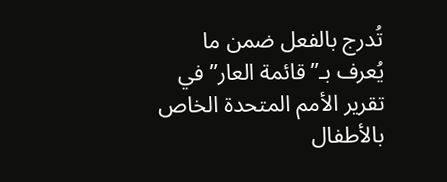تُدرج بالفعل ضمن ما يُعرف بـ”قائمة العار” في تقرير الأمم المتحدة الخاص بالأطفال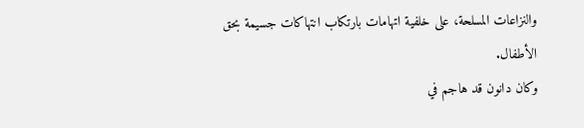والنزاعات المسلحة، على خلفية اتهامات بارتكاب انتهاكات جسيمة بحق الأطفال.
وكان دانون قد هاجم في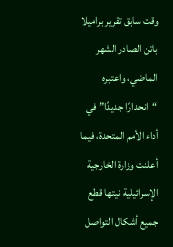وقت سابق تقرير براميلا باتن الصادر الشهر الماضي، واعتبره “انحدارًا جديدًا” في أداء الأمم المتحدة، فيما أعلنت وزارة الخارجية الإسرائيلية نيتها قطع جميع أشكال التواصل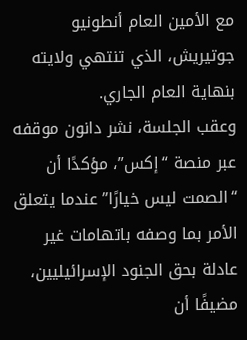مع الأمين العام أنطونيو جوتيريش، الذي تنتهي ولايته بنهاية العام الجاري.
وعقب الجلسة، نشر دانون موقفه عبر منصة “إكس”، مؤكدًا أن “الصمت ليس خيارًا” عندما يتعلق الأمر بما وصفه باتهامات غير عادلة بحق الجنود الإسرائيليين، مضيفًا أن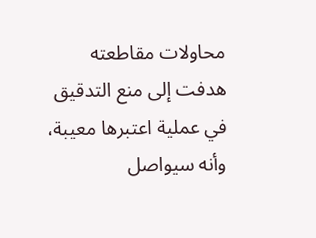محاولات مقاطعته هدفت إلى منع التدقيق في عملية اعتبرها معيبة، وأنه سيواصل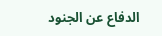الدفاع عن الجنود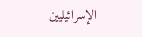الإسرائيليين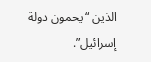الذين “يحمون دولة إسرائيل”.